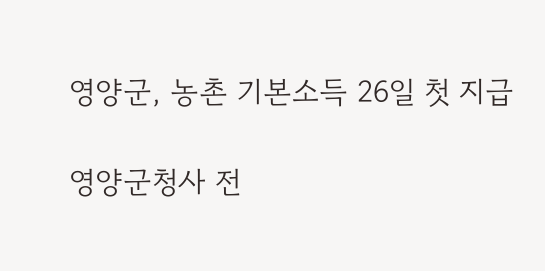영양군, 농촌 기본소득 26일 첫 지급

영양군청사 전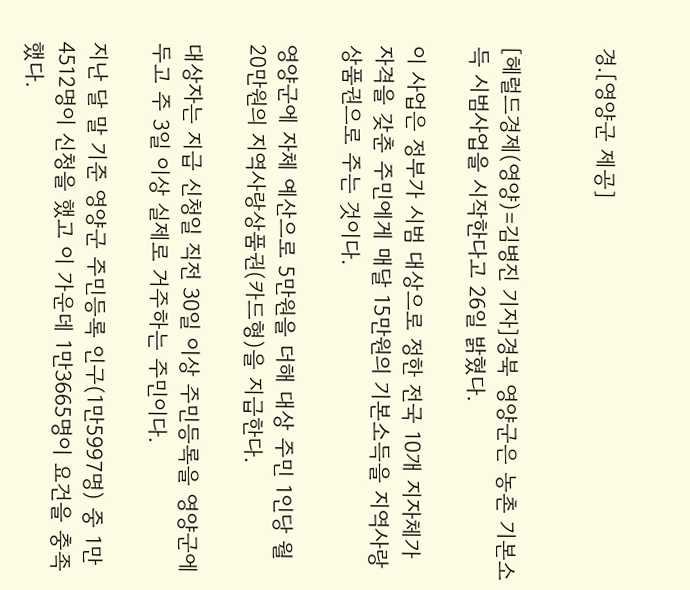경.[영양군 제공]


[헤럴드경제(영양)=김병진 기자]경북 영양군은 농촌 기본소득 시범사업을 시작한다고 26일 밝혔다.

이 사업은 정부가 시범 대상으로 정한 전국 10개 지자체가 자격을 갖춘 주민에게 매달 15만원의 기본소득을 지역사랑상품권으로 주는 것이다.

영양군에 자체 예산으로 5만원을 더해 대상 주민 1인당 월 20만원의 지역사랑상품권(카드형)을 지급한다.

대상자는 지급 신청일 직전 30일 이상 주민등록을 영양군에 두고 주 3일 이상 실제로 거주하는 주민이다.

지난 달 말 기준 영양군 주민등록 인구(1만5997명) 중 1만4512명이 신청을 했고 이 가운데 1만3665명이 요건을 충족했다.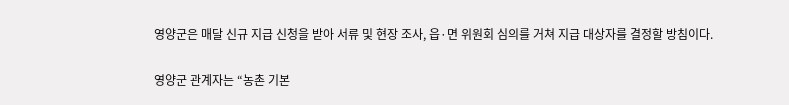영양군은 매달 신규 지급 신청을 받아 서류 및 현장 조사, 읍·면 위원회 심의를 거쳐 지급 대상자를 결정할 방침이다.

영양군 관계자는 “농촌 기본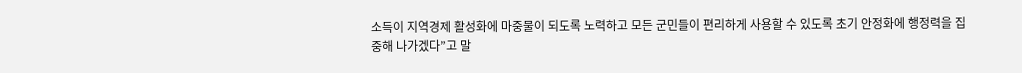소득이 지역경제 활성화에 마중물이 되도록 노력하고 모든 군민들이 편리하게 사용할 수 있도록 초기 안정화에 행정력을 집중해 나가겠다”고 말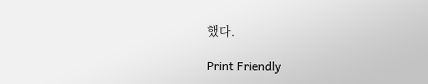했다.

Print Friendly